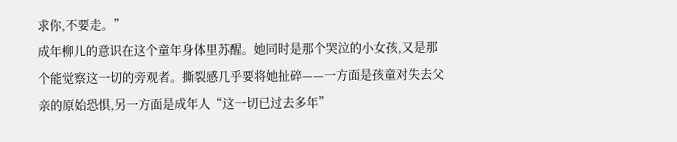求你,不要走。”
成年柳儿的意识在这个童年身体里苏醒。她同时是那个哭泣的小女孩,又是那个能觉察这一切的旁观者。撕裂感几乎要将她扯碎——一方面是孩童对失去父亲的原始恐惧,另一方面是成年人“这一切已过去多年”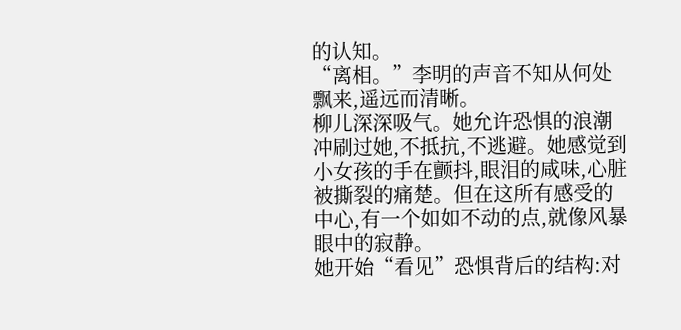的认知。
“离相。”李明的声音不知从何处飘来,遥远而清晰。
柳儿深深吸气。她允许恐惧的浪潮冲刷过她,不抵抗,不逃避。她感觉到小女孩的手在颤抖,眼泪的咸味,心脏被撕裂的痛楚。但在这所有感受的中心,有一个如如不动的点,就像风暴眼中的寂静。
她开始“看见”恐惧背后的结构:对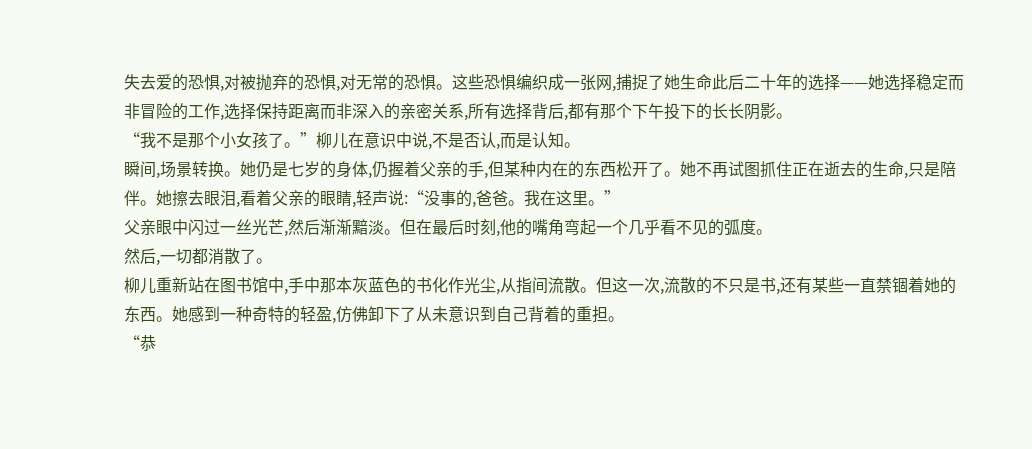失去爱的恐惧,对被抛弃的恐惧,对无常的恐惧。这些恐惧编织成一张网,捕捉了她生命此后二十年的选择——她选择稳定而非冒险的工作,选择保持距离而非深入的亲密关系,所有选择背后,都有那个下午投下的长长阴影。
“我不是那个小女孩了。”柳儿在意识中说,不是否认,而是认知。
瞬间,场景转换。她仍是七岁的身体,仍握着父亲的手,但某种内在的东西松开了。她不再试图抓住正在逝去的生命,只是陪伴。她擦去眼泪,看着父亲的眼睛,轻声说:“没事的,爸爸。我在这里。”
父亲眼中闪过一丝光芒,然后渐渐黯淡。但在最后时刻,他的嘴角弯起一个几乎看不见的弧度。
然后,一切都消散了。
柳儿重新站在图书馆中,手中那本灰蓝色的书化作光尘,从指间流散。但这一次,流散的不只是书,还有某些一直禁锢着她的东西。她感到一种奇特的轻盈,仿佛卸下了从未意识到自己背着的重担。
“恭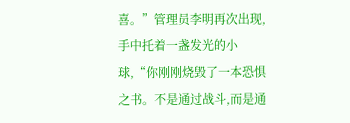喜。”管理员李明再次出现,手中托着一盏发光的小球,“你刚刚烧毁了一本恐惧之书。不是通过战斗,而是通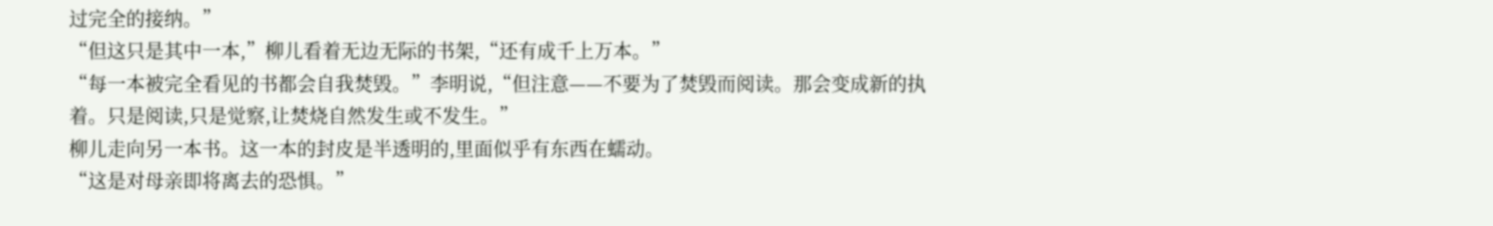过完全的接纳。”
“但这只是其中一本,”柳儿看着无边无际的书架,“还有成千上万本。”
“每一本被完全看见的书都会自我焚毁。”李明说,“但注意——不要为了焚毁而阅读。那会变成新的执着。只是阅读,只是觉察,让焚烧自然发生或不发生。”
柳儿走向另一本书。这一本的封皮是半透明的,里面似乎有东西在蠕动。
“这是对母亲即将离去的恐惧。”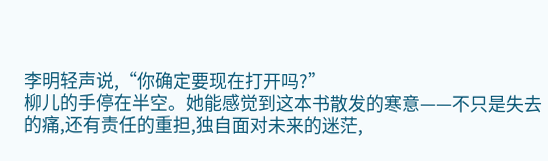李明轻声说,“你确定要现在打开吗?”
柳儿的手停在半空。她能感觉到这本书散发的寒意——不只是失去的痛,还有责任的重担,独自面对未来的迷茫,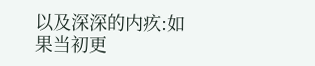以及深深的内疚:如果当初更